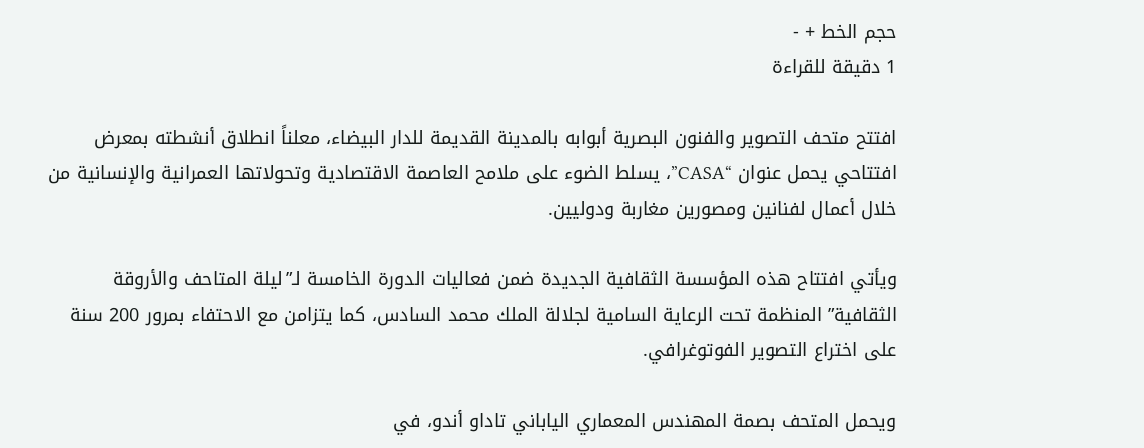حجم الخط + -
1 دقيقة للقراءة

افتتح متحف التصوير والفنون البصرية أبوابه بالمدينة القديمة للدار البيضاء، معلناً انطلاق أنشطته بمعرض افتتاحي يحمل عنوان “CASA”، يسلط الضوء على ملامح العاصمة الاقتصادية وتحولاتها العمرانية والإنسانية من خلال أعمال لفنانين ومصورين مغاربة ودوليين.

ويأتي افتتاح هذه المؤسسة الثقافية الجديدة ضمن فعاليات الدورة الخامسة لـ”ليلة المتاحف والأروقة الثقافية” المنظمة تحت الرعاية السامية لجلالة الملك محمد السادس، كما يتزامن مع الاحتفاء بمرور 200 سنة على اختراع التصوير الفوتوغرافي.

ويحمل المتحف بصمة المهندس المعماري الياباني تاداو أندو، في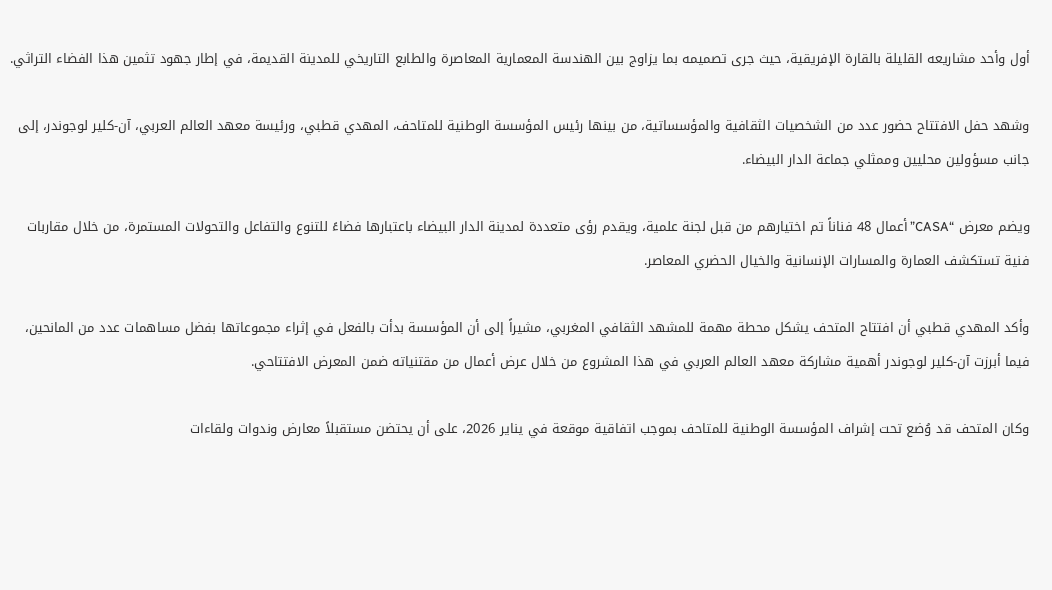أول وأحد مشاريعه القليلة بالقارة الإفريقية، حيث جرى تصميمه بما يزاوج بين الهندسة المعمارية المعاصرة والطابع التاريخي للمدينة القديمة، في إطار جهود تثمين هذا الفضاء التراثي.

وشهد حفل الافتتاح حضور عدد من الشخصيات الثقافية والمؤسساتية، من بينها رئيس المؤسسة الوطنية للمتاحف، المهدي قطبي، ورئيسة معهد العالم العربي، آن-كلير لوجوندر، إلى جانب مسؤولين محليين وممثلي جماعة الدار البيضاء.

ويضم معرض “CASA” أعمال 48 فناناً تم اختيارهم من قبل لجنة علمية، ويقدم رؤى متعددة لمدينة الدار البيضاء باعتبارها فضاءً للتنوع والتفاعل والتحولات المستمرة، من خلال مقاربات فنية تستكشف العمارة والمسارات الإنسانية والخيال الحضري المعاصر.

وأكد المهدي قطبي أن افتتاح المتحف يشكل محطة مهمة للمشهد الثقافي المغربي، مشيراً إلى أن المؤسسة بدأت بالفعل في إثراء مجموعاتها بفضل مساهمات عدد من المانحين، فيما أبرزت آن-كلير لوجوندر أهمية مشاركة معهد العالم العربي في هذا المشروع من خلال عرض أعمال من مقتنياته ضمن المعرض الافتتاحي.

وكان المتحف قد وُضع تحت إشراف المؤسسة الوطنية للمتاحف بموجب اتفاقية موقعة في يناير 2026، على أن يحتضن مستقبلاً معارض وندوات ولقاءات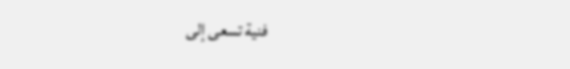فنية تسعى إلى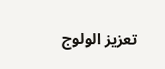تعزيز الولوج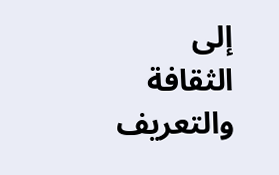إلى الثقافة والتعريف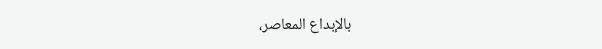بالإبداع المعاصر،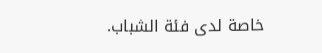خاصة لدى فئة الشباب.